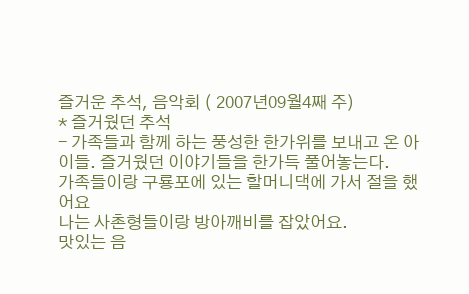즐거운 추석, 음악회 ( 2007년09월4째 주)
* 즐거웠던 추석
- 가족들과 함께 하는 풍성한 한가위를 보내고 온 아이들. 즐거웠던 이야기들을 한가득 풀어놓는다.
가족들이랑 구룡포에 있는 할머니댁에 가서 절을 했어요
나는 사촌형들이랑 방아깨비를 잡았어요.
맛있는 음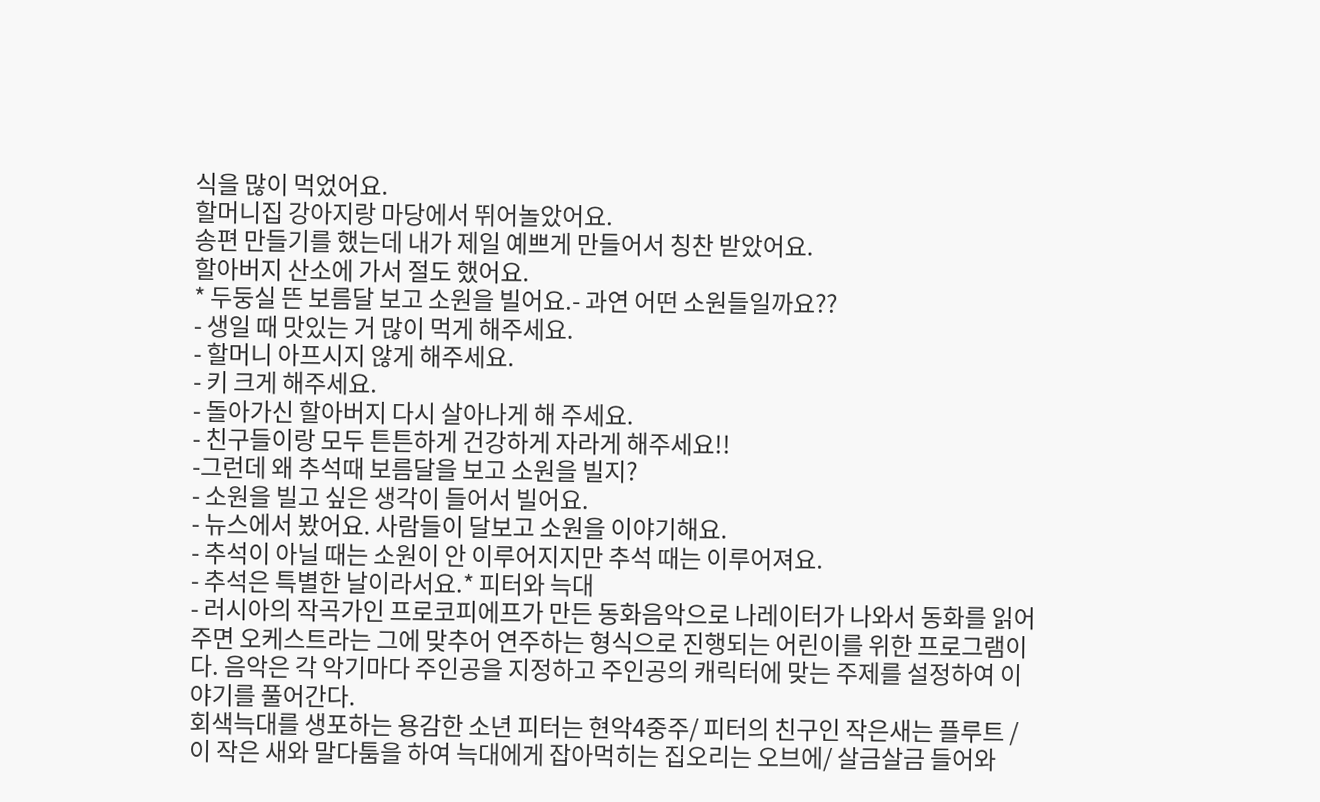식을 많이 먹었어요.
할머니집 강아지랑 마당에서 뛰어놀았어요.
송편 만들기를 했는데 내가 제일 예쁘게 만들어서 칭찬 받았어요.
할아버지 산소에 가서 절도 했어요.
* 두둥실 뜬 보름달 보고 소원을 빌어요.- 과연 어떤 소원들일까요??
- 생일 때 맛있는 거 많이 먹게 해주세요.
- 할머니 아프시지 않게 해주세요.
- 키 크게 해주세요.
- 돌아가신 할아버지 다시 살아나게 해 주세요.
- 친구들이랑 모두 튼튼하게 건강하게 자라게 해주세요!!
-그런데 왜 추석때 보름달을 보고 소원을 빌지?
- 소원을 빌고 싶은 생각이 들어서 빌어요.
- 뉴스에서 봤어요. 사람들이 달보고 소원을 이야기해요.
- 추석이 아닐 때는 소원이 안 이루어지지만 추석 때는 이루어져요.
- 추석은 특별한 날이라서요.* 피터와 늑대
- 러시아의 작곡가인 프로코피에프가 만든 동화음악으로 나레이터가 나와서 동화를 읽어주면 오케스트라는 그에 맞추어 연주하는 형식으로 진행되는 어린이를 위한 프로그램이다. 음악은 각 악기마다 주인공을 지정하고 주인공의 캐릭터에 맞는 주제를 설정하여 이야기를 풀어간다.
회색늑대를 생포하는 용감한 소년 피터는 현악4중주/ 피터의 친구인 작은새는 플루트 /이 작은 새와 말다툼을 하여 늑대에게 잡아먹히는 집오리는 오브에/ 살금살금 들어와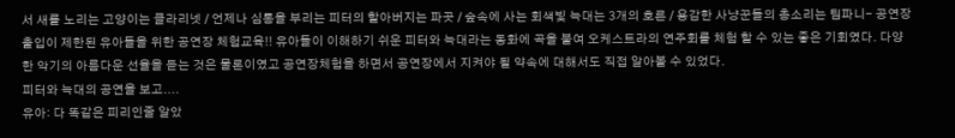서 새를 노리는 고양이는 클라리넷 / 언제나 심통을 부리는 피터의 할아버지는 파곳 / 숲속에 사는 회색빛 늑대는 3개의 호른 / 용감한 사냥꾼들의 총소리는 팀파니- 공연장 출입이 제한된 유아들을 위한 공연장 체험교육!! 유아들이 이해하기 쉬운 피터와 늑대라는 동화에 곡을 붙여 오케스트라의 연주회를 체험 할 수 있는 좋은 기회였다. 다양한 악기의 아름다운 선율을 듣는 것은 물론이였고 공연장체험을 하면서 공연장에서 지켜야 될 약속에 대해서도 직접 알아볼 수 있었다.
피터와 늑대의 공연을 보고....
유아: 다 똑같은 피리인줄 알았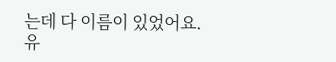는데 다 이름이 있었어요.
유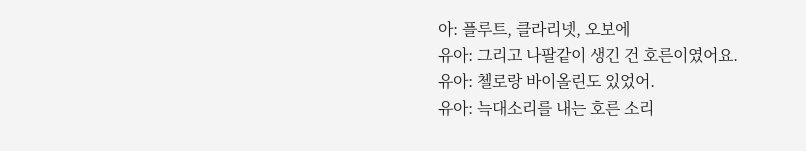아: 플루트, 클라리넷, 오보에
유아: 그리고 나팔같이 생긴 건 호른이였어요.
유아: 첼로랑 바이올린도 있었어.
유아: 늑대소리를 내는 호른 소리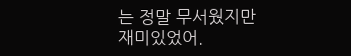는 정말 무서웠지만 재미있었어.